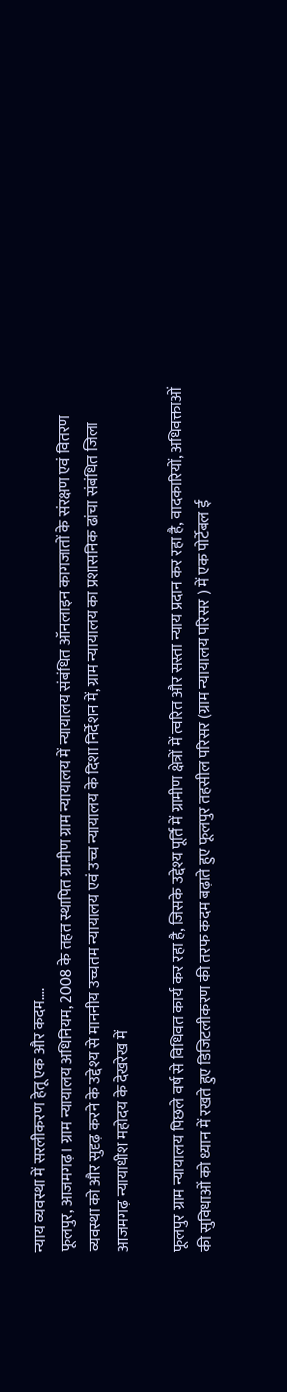न्याय व्यवस्था में सरलीकरण हेतू एक और कदम….
फूलपुर, आजमगढ़। ग्राम न्यायालय अधिनियम, 2008 के तहत स्थापित ग्रामीण ग्राम न्यायालय में न्यायालय संबंधित ऑनलाइन कागजातों के संरक्षण एवं वितरण व्यवस्था को और सुदृढ़ करने के उद्देश्य से माननीय उच्चतम न्यायालय एवं उच्च न्यायालय के दिशा निर्देशन में, ग्राम न्यायालय का प्रशासनिक ढांचा संबंधित जिला आजमगढ़ न्यायाधीश महोदय के देखरेख में

फूलपुर ग्राम न्यायालय पिछले वर्ष से विधिवत कार्य कर रहा है, जिसके उद्देश्य पूर्ति में ग्रामीण क्षेत्रों में त्वरित और सस्ता न्याय प्रदान कर रहा है, वादकारियों, अधिवक्ताओं की सुविधाओं को ध्यान में रखते हुए डिजिटलीकरण की तरफ कदम बढ़ाते हुए फूलपुर तहसील परिसर (ग्राम न्यायालय परिसर ) में एक पोर्टेबल ई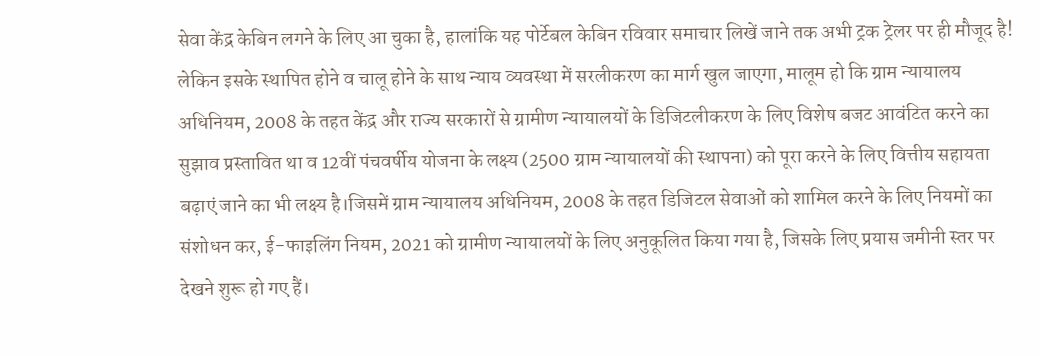सेवा केंद्र केबिन लगने के लिए आ चुका है, हालांकि यह पोर्टेबल केबिन रविवार समाचार लिखें जाने तक अभी ट्रक ट्रेलर पर ही मौजूद है! लेकिन इसके स्थापित होने व चालू होने के साथ न्याय व्यवस्था में सरलीकरण का मार्ग खुल जाएगा, मालूम हो कि ग्राम न्यायालय अधिनियम, 2008 के तहत केंद्र और राज्य सरकारों से ग्रामीण न्यायालयों के डिजिटलीकरण के लिए विशेष बजट आवंटित करने का सुझाव प्रस्तावित था व 12वीं पंचवर्षीय योजना के लक्ष्य (2500 ग्राम न्यायालयों की स्थापना) को पूरा करने के लिए वित्तीय सहायता बढ़ाएं जाने का भी लक्ष्य है।जिसमें ग्राम न्यायालय अधिनियम, 2008 के तहत डिजिटल सेवाओं को शामिल करने के लिए नियमों का संशोधन कर, ई-फाइलिंग नियम, 2021 को ग्रामीण न्यायालयों के लिए अनुकूलित किया गया है, जिसके लिए प्रयास जमीनी स्तर पर देखने शुरू हो गए हैं।